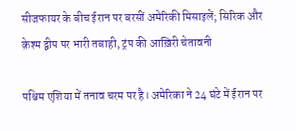सीजफायर के बीच ईरान पर बरसीं अमेरिकी मिसाइलें; सिरिक और क़ेश्म द्वीप पर भारी तबाही, ट्रंप की आख़िरी चेतावनी

पश्चिम एशिया में तनाव चरम पर है। अमेरिका ने 24 घंटे में ईरान पर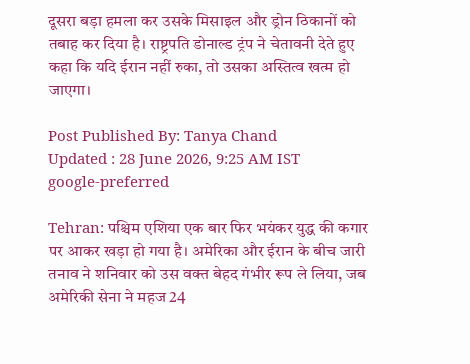दूसरा बड़ा हमला कर उसके मिसाइल और ड्रोन ठिकानों को तबाह कर दिया है। राष्ट्रपति डोनाल्ड ट्रंप ने चेतावनी देते हुए कहा कि यदि ईरान नहीं रुका, तो उसका अस्तित्व खत्म हो जाएगा।

Post Published By: Tanya Chand
Updated : 28 June 2026, 9:25 AM IST
google-preferred

Tehran: पश्चिम एशिया एक बार फिर भयंकर युद्ध की कगार पर आकर खड़ा हो गया है। अमेरिका और ईरान के बीच जारी तनाव ने शनिवार को उस वक्त बेहद गंभीर रूप ले लिया, जब अमेरिकी सेना ने महज 24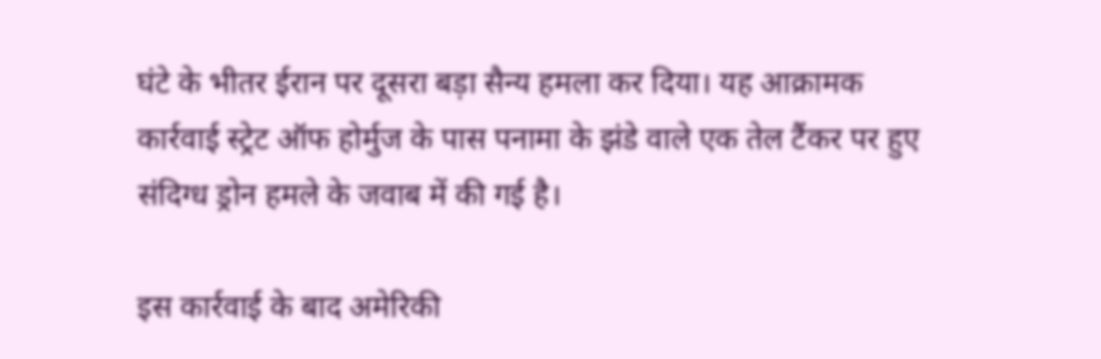घंटे के भीतर ईरान पर दूसरा बड़ा सैन्य हमला कर दिया। यह आक्रामक कार्रवाई स्ट्रेट ऑफ होर्मुज के पास पनामा के झंडे वाले एक तेल टैंकर पर हुए संदिग्ध ड्रोन हमले के जवाब में की गई है।

इस कार्रवाई के बाद अमेरिकी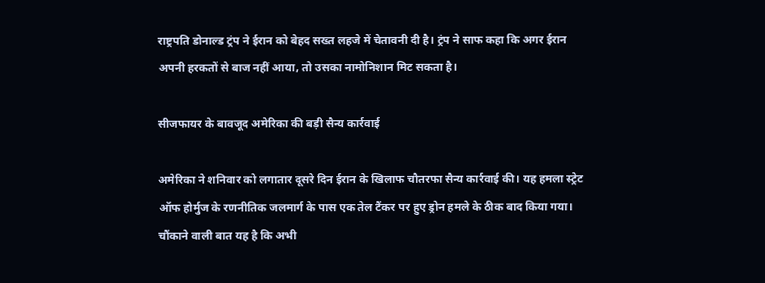राष्ट्रपति डोनाल्ड ट्रंप ने ईरान को बेहद सख्त लहजे में चेतावनी दी है। ट्रंप ने साफ कहा कि अगर ईरान अपनी हरकतों से बाज नहीं आया, तो उसका नामोनिशान मिट सकता है।

सीजफायर के बावजूद अमेरिका की बड़ी सैन्य कार्रवाई

अमेरिका ने शनिवार को लगातार दूसरे दिन ईरान के खिलाफ चौतरफा सैन्य कार्रवाई की। यह हमला स्ट्रेट ऑफ होर्मुज के रणनीतिक जलमार्ग के पास एक तेल टैंकर पर हुए ड्रोन हमले के ठीक बाद किया गया। चौंकाने वाली बात यह है कि अभी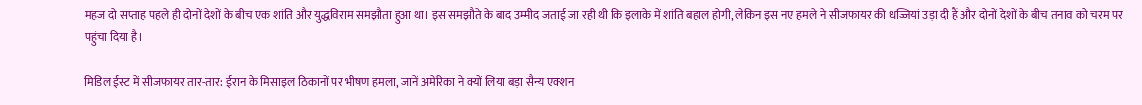महज दो सप्ताह पहले ही दोनों देशों के बीच एक शांति और युद्धविराम समझौता हुआ था। इस समझौते के बाद उम्मीद जताई जा रही थी कि इलाके में शांति बहाल होगी, लेकिन इस नए हमले ने सीजफायर की धज्जियां उड़ा दी हैं और दोनों देशों के बीच तनाव को चरम पर पहुंचा दिया है।

मिडिल ईस्ट में सीजफायर तार-तार: ईरान के मिसाइल ठिकानों पर भीषण हमला, जानें अमेरिका ने क्यों लिया बड़ा सैन्य एक्शन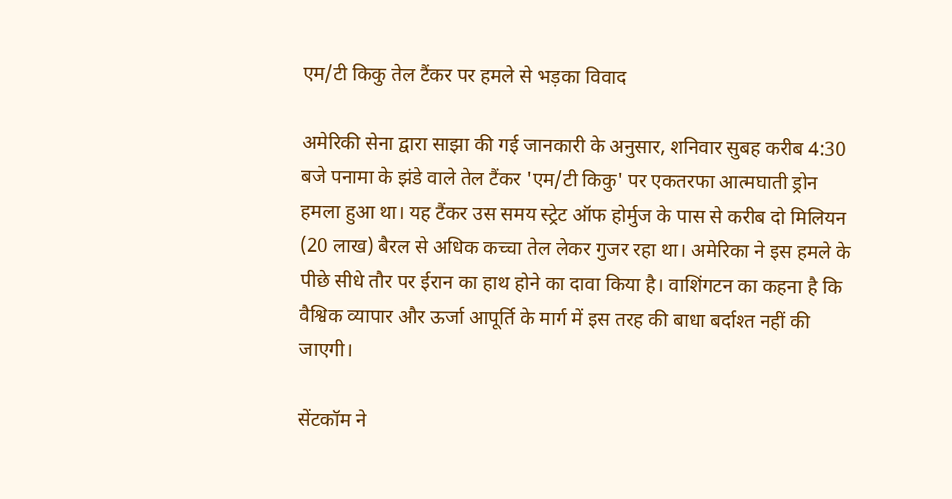एम/टी किकु तेल टैंकर पर हमले से भड़का विवाद

अमेरिकी सेना द्वारा साझा की गई जानकारी के अनुसार, शनिवार सुबह करीब 4:30 बजे पनामा के झंडे वाले तेल टैंकर 'एम/टी किकु' पर एकतरफा आत्मघाती ड्रोन हमला हुआ था। यह टैंकर उस समय स्ट्रेट ऑफ होर्मुज के पास से करीब दो मिलियन (20 लाख) बैरल से अधिक कच्चा तेल लेकर गुजर रहा था। अमेरिका ने इस हमले के पीछे सीधे तौर पर ईरान का हाथ होने का दावा किया है। वाशिंगटन का कहना है कि वैश्विक व्यापार और ऊर्जा आपूर्ति के मार्ग में इस तरह की बाधा बर्दाश्त नहीं की जाएगी।

सेंटकॉम ने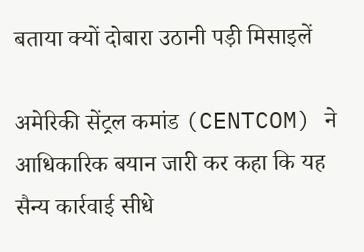बताया क्यों दोबारा उठानी पड़ी मिसाइलें

अमेरिकी सेंट्रल कमांड (CENTCOM) ने आधिकारिक बयान जारी कर कहा कि यह सैन्य कार्रवाई सीधे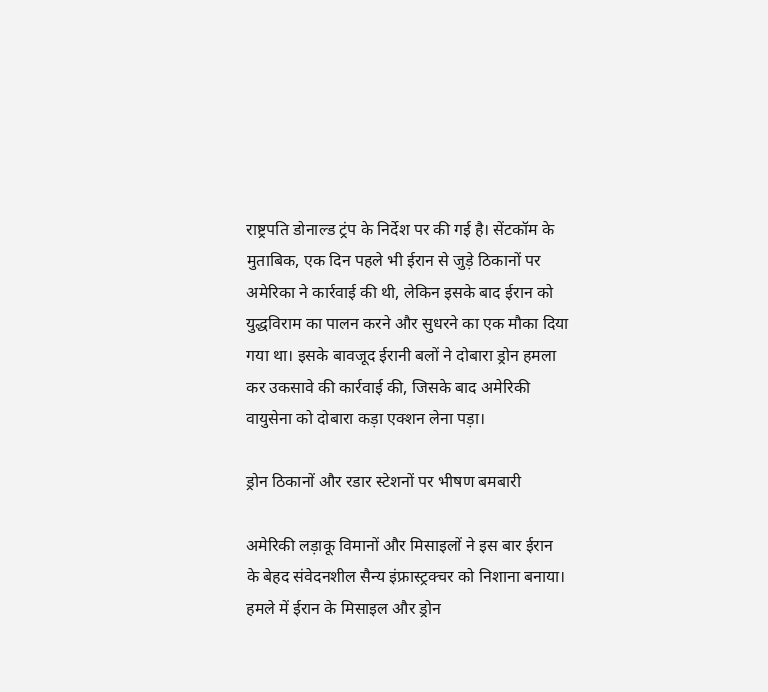राष्ट्रपति डोनाल्ड ट्रंप के निर्देश पर की गई है। सेंटकॉम के मुताबिक, एक दिन पहले भी ईरान से जुड़े ठिकानों पर अमेरिका ने कार्रवाई की थी, लेकिन इसके बाद ईरान को युद्धविराम का पालन करने और सुधरने का एक मौका दिया गया था। इसके बावजूद ईरानी बलों ने दोबारा ड्रोन हमला कर उकसावे की कार्रवाई की, जिसके बाद अमेरिकी वायुसेना को दोबारा कड़ा एक्शन लेना पड़ा।

ड्रोन ठिकानों और रडार स्टेशनों पर भीषण बमबारी

अमेरिकी लड़ाकू विमानों और मिसाइलों ने इस बार ईरान के बेहद संवेदनशील सैन्य इंफ्रास्ट्रक्चर को निशाना बनाया। हमले में ईरान के मिसाइल और ड्रोन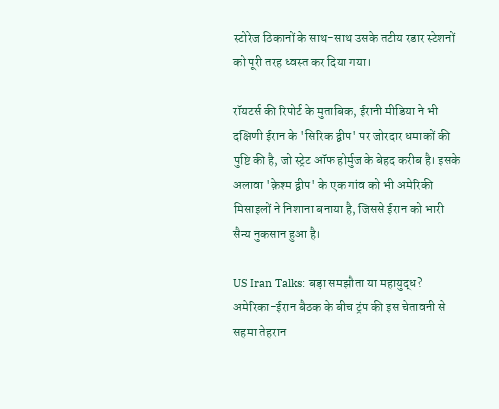स्टोरेज ठिकानों के साथ-साथ उसके तटीय रडार स्टेशनों को पूरी तरह ध्वस्त कर दिया गया।

रॉयटर्स की रिपोर्ट के मुताबिक, ईरानी मीडिया ने भी दक्षिणी ईरान के 'सिरिक द्वीप' पर जोरदार धमाकों की पुष्टि की है, जो स्ट्रेट ऑफ होर्मुज के बेहद करीब है। इसके अलावा 'क़ेश्म द्वीप' के एक गांव को भी अमेरिकी मिसाइलों ने निशाना बनाया है, जिससे ईरान को भारी सैन्य नुकसान हुआ है।

US Iran Talks: बड़ा समझौता या महायुद्ध? अमेरिका-ईरान बैठक के बीच ट्रंप की इस चेतावनी से सहमा तेहरान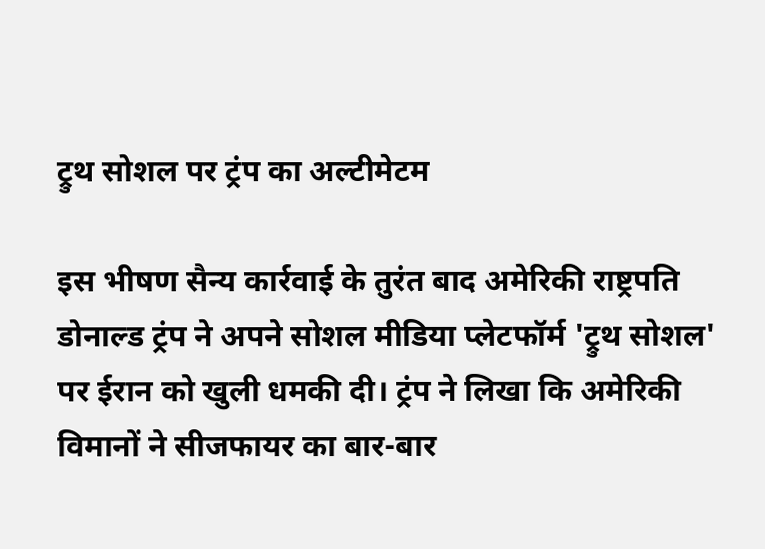ट्रुथ सोशल पर ट्रंप का अल्टीमेटम

इस भीषण सैन्य कार्रवाई के तुरंत बाद अमेरिकी राष्ट्रपति डोनाल्ड ट्रंप ने अपने सोशल मीडिया प्लेटफॉर्म 'ट्रुथ सोशल' पर ईरान को खुली धमकी दी। ट्रंप ने लिखा कि अमेरिकी विमानों ने सीजफायर का बार-बार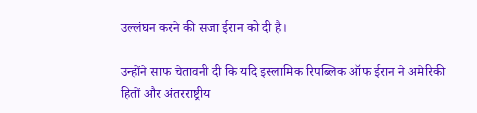उल्लंघन करने की सजा ईरान को दी है।

उन्होंने साफ चेतावनी दी कि यदि इस्लामिक रिपब्लिक ऑफ ईरान ने अमेरिकी हितों और अंतरराष्ट्रीय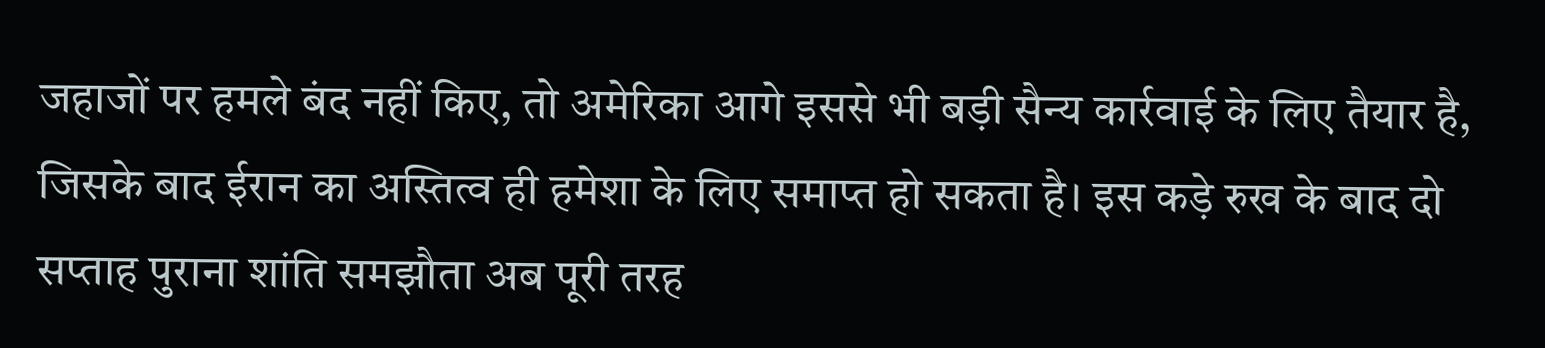जहाजों पर हमले बंद नहीं किए, तो अमेरिका आगे इससे भी बड़ी सैन्य कार्रवाई के लिए तैयार है, जिसके बाद ईरान का अस्तित्व ही हमेशा के लिए समाप्त हो सकता है। इस कड़े रुख के बाद दो सप्ताह पुराना शांति समझौता अब पूरी तरह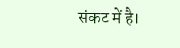संकट में है।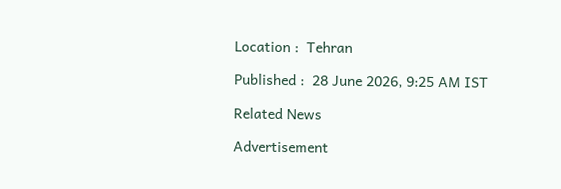Location :  Tehran

Published :  28 June 2026, 9:25 AM IST

Related News

Advertisement